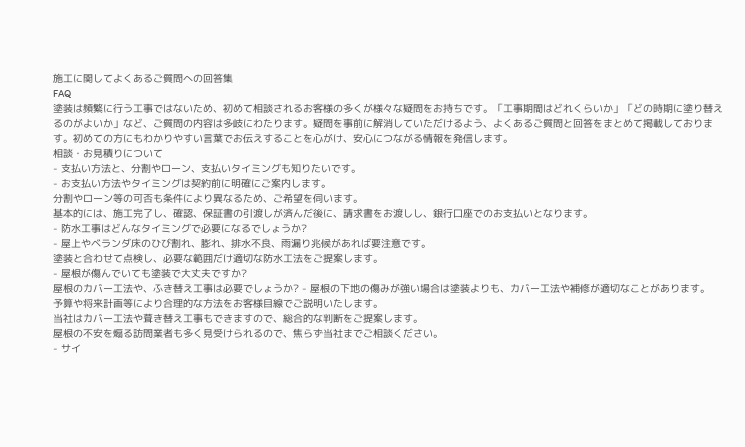施工に関してよくあるご質問への回答集
FAQ
塗装は頻繁に行う工事ではないため、初めて相談されるお客様の多くが様々な疑問をお持ちです。「工事期間はどれくらいか」「どの時期に塗り替えるのがよいか」など、ご質問の内容は多岐にわたります。疑問を事前に解消していただけるよう、よくあるご質問と回答をまとめて掲載しております。初めての方にもわかりやすい言葉でお伝えすることを心がけ、安心につながる情報を発信します。
相談・お見積りについて
- 支払い方法と、分割やローン、支払いタイミングも知りたいです。
- お支払い方法やタイミングは契約前に明確にご案内します。
分割やローン等の可否も条件により異なるため、ご希望を伺います。
基本的には、施工完了し、確認、保証書の引渡しが済んだ後に、請求書をお渡しし、銀行口座でのお支払いとなります。
- 防水工事はどんなタイミングで必要になるでしょうか?
- 屋上やベランダ床のひび割れ、膨れ、排水不良、雨漏り兆候があれば要注意です。
塗装と合わせて点検し、必要な範囲だけ適切な防水工法をご提案します。
- 屋根が傷んでいても塗装で大丈夫ですか?
屋根のカバー工法や、ふき替え工事は必要でしょうか? - 屋根の下地の傷みが強い場合は塗装よりも、カバー工法や補修が適切なことがあります。
予算や将来計画等により合理的な方法をお客様目線でご説明いたします。
当社はカバー工法や葺き替え工事もできますので、総合的な判断をご提案します。
屋根の不安を煽る訪問業者も多く見受けられるので、焦らず当社までご相談ください。
- サイ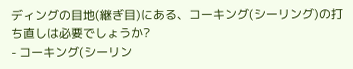ディングの目地(継ぎ目)にある、コーキング(シーリング)の打ち直しは必要でしょうか?
- コーキング(シーリン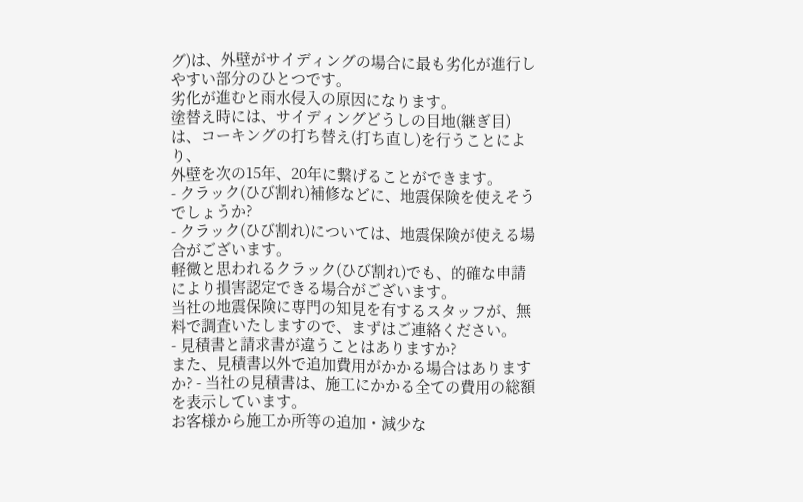グ)は、外壁がサイディングの場合に最も劣化が進行しやすい部分のひとつです。
劣化が進むと雨水侵入の原因になります。
塗替え時には、サイディングどうしの目地(継ぎ目)は、コーキングの打ち替え(打ち直し)を行うことにより、
外壁を次の15年、20年に繋げることができます。
- クラック(ひび割れ)補修などに、地震保険を使えそうでしょうか?
- クラック(ひび割れ)については、地震保険が使える場合がございます。
軽微と思われるクラック(ひび割れ)でも、的確な申請により損害認定できる場合がございます。
当社の地震保険に専門の知見を有するスタッフが、無料で調査いたしますので、まずはご連絡ください。
- 見積書と請求書が違うことはありますか?
また、見積書以外で追加費用がかかる場合はありますか? - 当社の見積書は、施工にかかる全ての費用の総額を表示しています。
お客様から施工か所等の追加・減少な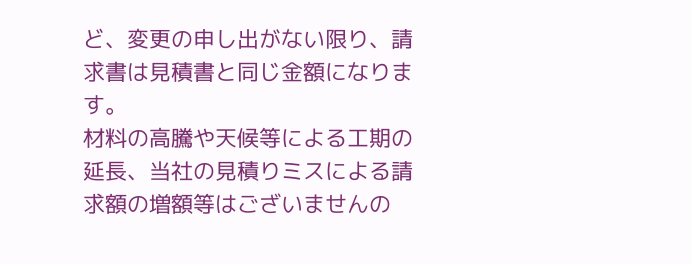ど、変更の申し出がない限り、請求書は見積書と同じ金額になります。
材料の高騰や天候等による工期の延長、当社の見積りミスによる請求額の増額等はございませんの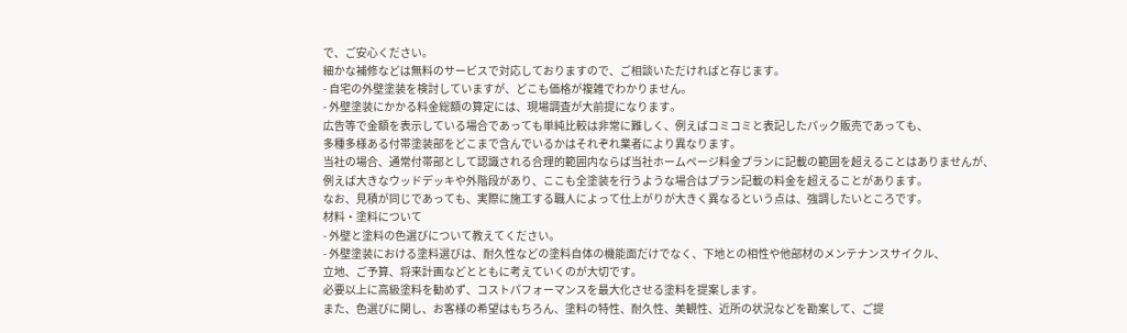で、ご安心ください。
細かな補修などは無料のサービスで対応しておりますので、ご相談いただければと存じます。
- 自宅の外壁塗装を検討していますが、どこも価格が複雑でわかりません。
- 外壁塗装にかかる料金総額の算定には、現場調査が大前提になります。
広告等で金額を表示している場合であっても単純比較は非常に難しく、例えばコミコミと表記したパック販売であっても、
多種多様ある付帯塗装部をどこまで含んでいるかはそれぞれ業者により異なります。
当社の場合、通常付帯部として認識される合理的範囲内ならば当社ホームページ料金プランに記載の範囲を超えることはありませんが、
例えば大きなウッドデッキや外階段があり、ここも全塗装を行うような場合はプラン記載の料金を超えることがあります。
なお、見積が同じであっても、実際に施工する職人によって仕上がりが大きく異なるという点は、強調したいところです。
材料・塗料について
- 外壁と塗料の色選びについて教えてください。
- 外壁塗装における塗料選びは、耐久性などの塗料自体の機能面だけでなく、下地との相性や他部材のメンテナンスサイクル、
立地、ご予算、将来計画などとともに考えていくのが大切です。
必要以上に高級塗料を勧めず、コストパフォーマンスを最大化させる塗料を提案します。
また、色選びに関し、お客様の希望はもちろん、塗料の特性、耐久性、美観性、近所の状況などを勘案して、ご提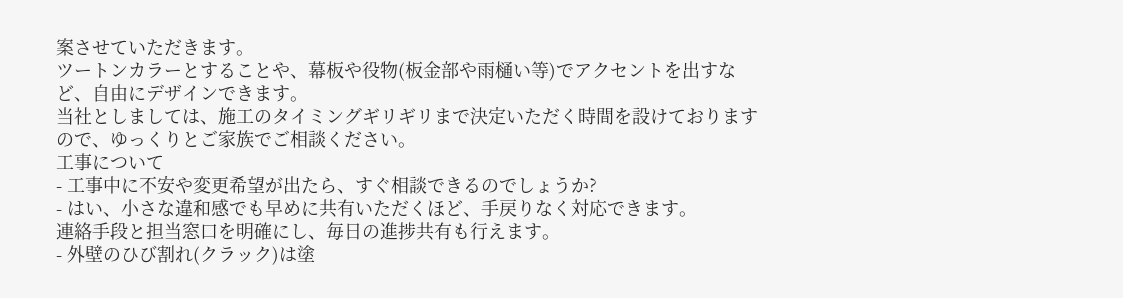案させていただきます。
ツートンカラーとすることや、幕板や役物(板金部や雨樋い等)でアクセントを出すなど、自由にデザインできます。
当社としましては、施工のタイミングギリギリまで決定いただく時間を設けておりますので、ゆっくりとご家族でご相談ください。
工事について
- 工事中に不安や変更希望が出たら、すぐ相談できるのでしょうか?
- はい、小さな違和感でも早めに共有いただくほど、手戻りなく対応できます。
連絡手段と担当窓口を明確にし、毎日の進捗共有も行えます。
- 外壁のひび割れ(クラック)は塗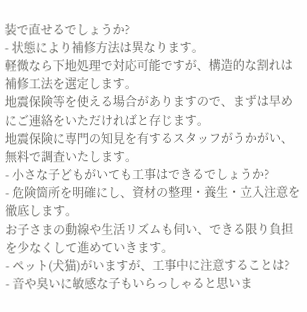装で直せるでしょうか?
- 状態により補修方法は異なります。
軽微なら下地処理で対応可能ですが、構造的な割れは補修工法を選定します。
地震保険等を使える場合がありますので、まずは早めにご連絡をいただければと存じます。
地震保険に専門の知見を有するスタッフがうかがい、無料で調査いたします。
- 小さな子どもがいても工事はできるでしょうか?
- 危険箇所を明確にし、資材の整理・養生・立入注意を徹底します。
お子さまの動線や生活リズムも伺い、できる限り負担を少なくして進めていきます。
- ペット(犬猫)がいますが、工事中に注意することは?
- 音や臭いに敏感な子もいらっしゃると思いま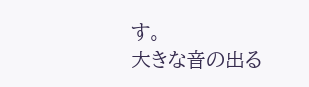す。
大きな音の出る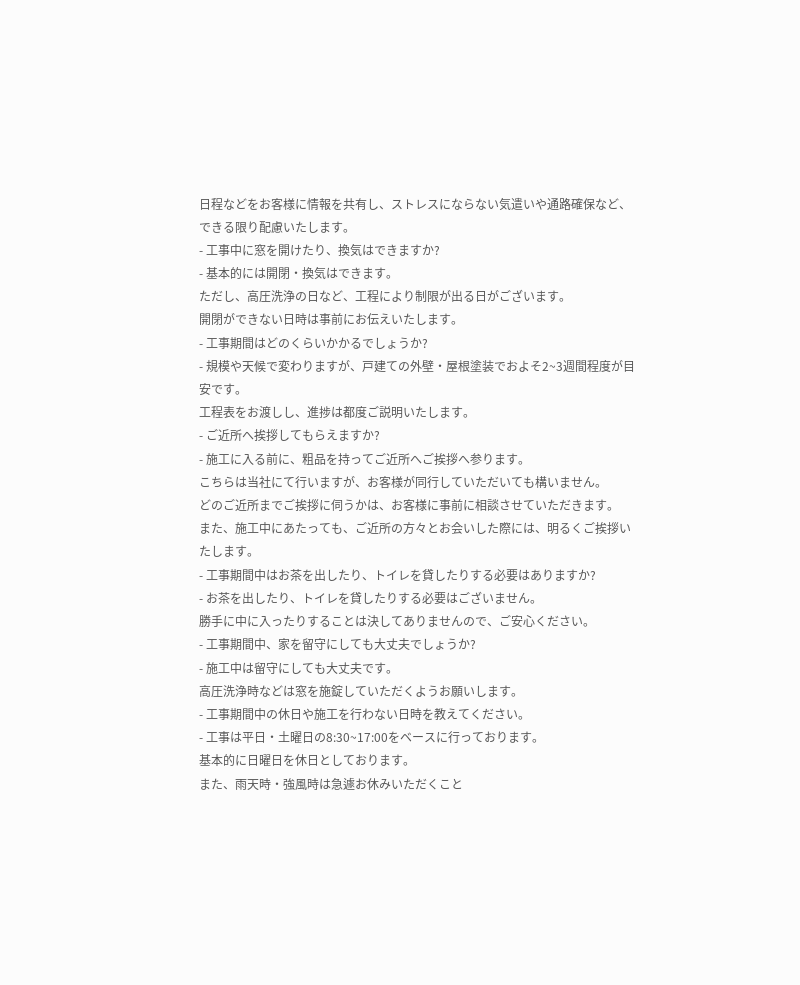日程などをお客様に情報を共有し、ストレスにならない気遣いや通路確保など、できる限り配慮いたします。
- 工事中に窓を開けたり、換気はできますか?
- 基本的には開閉・換気はできます。
ただし、高圧洗浄の日など、工程により制限が出る日がございます。
開閉ができない日時は事前にお伝えいたします。
- 工事期間はどのくらいかかるでしょうか?
- 規模や天候で変わりますが、戸建ての外壁・屋根塗装でおよそ2~3週間程度が目安です。
工程表をお渡しし、進捗は都度ご説明いたします。
- ご近所へ挨拶してもらえますか?
- 施工に入る前に、粗品を持ってご近所へご挨拶へ参ります。
こちらは当社にて行いますが、お客様が同行していただいても構いません。
どのご近所までご挨拶に伺うかは、お客様に事前に相談させていただきます。
また、施工中にあたっても、ご近所の方々とお会いした際には、明るくご挨拶いたします。
- 工事期間中はお茶を出したり、トイレを貸したりする必要はありますか?
- お茶を出したり、トイレを貸したりする必要はございません。
勝手に中に入ったりすることは決してありませんので、ご安心ください。
- 工事期間中、家を留守にしても大丈夫でしょうか?
- 施工中は留守にしても大丈夫です。
高圧洗浄時などは窓を施錠していただくようお願いします。
- 工事期間中の休日や施工を行わない日時を教えてください。
- 工事は平日・土曜日の8:30~17:00をベースに行っております。
基本的に日曜日を休日としております。
また、雨天時・強風時は急遽お休みいただくこと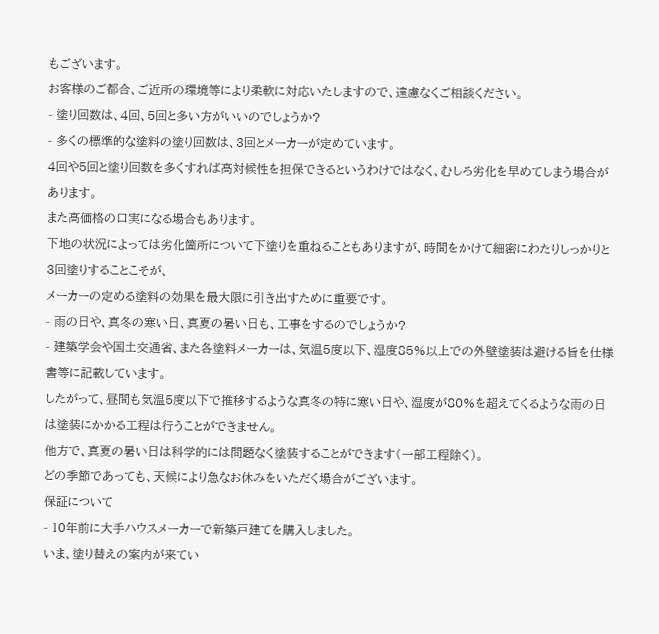もございます。
お客様のご都合、ご近所の環境等により柔軟に対応いたしますので、遠慮なくご相談ください。
- 塗り回数は、4回、5回と多い方がいいのでしょうか?
- 多くの標準的な塗料の塗り回数は、3回とメーカーが定めています。
4回や5回と塗り回数を多くすれば高対候性を担保できるというわけではなく、むしろ劣化を早めてしまう場合があります。
また高価格の口実になる場合もあります。
下地の状況によっては劣化箇所について下塗りを重ねることもありますが、時間をかけて細密にわたりしっかりと3回塗りすることこそが、
メーカーの定める塗料の効果を最大限に引き出すために重要です。
- 雨の日や、真冬の寒い日、真夏の暑い日も、工事をするのでしょうか?
- 建築学会や国土交通省、また各塗料メーカーは、気温5度以下、湿度85%以上での外壁塗装は避ける旨を仕様書等に記載しています。
したがって、昼間も気温5度以下で推移するような真冬の特に寒い日や、湿度が80%を超えてくるような雨の日は塗装にかかる工程は行うことができません。
他方で、真夏の暑い日は科学的には問題なく塗装することができます(一部工程除く)。
どの季節であっても、天候により急なお休みをいただく場合がございます。
保証について
- 10年前に大手ハウスメーカーで新築戸建てを購入しました。
いま、塗り替えの案内が来てい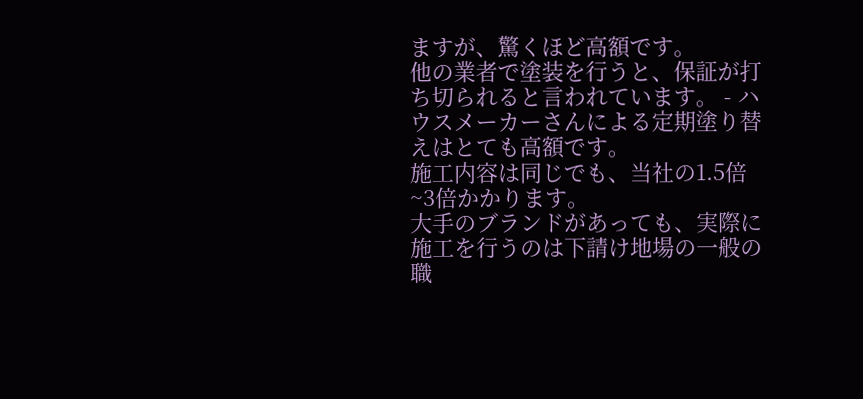ますが、驚くほど高額です。
他の業者で塗装を行うと、保証が打ち切られると言われています。 - ハウスメーカーさんによる定期塗り替えはとても高額です。
施工内容は同じでも、当社の1.5倍~3倍かかります。
大手のブランドがあっても、実際に施工を行うのは下請け地場の一般の職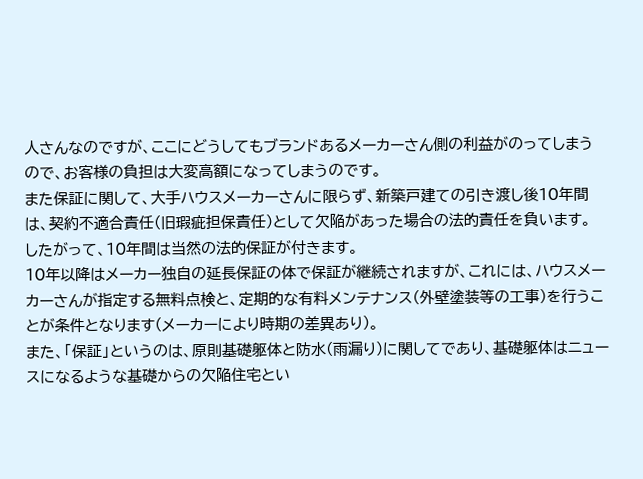人さんなのですが、ここにどうしてもブランドあるメーカーさん側の利益がのってしまうので、お客様の負担は大変高額になってしまうのです。
また保証に関して、大手ハウスメーカーさんに限らず、新築戸建ての引き渡し後10年間は、契約不適合責任(旧瑕疵担保責任)として欠陥があった場合の法的責任を負います。
したがって、10年間は当然の法的保証が付きます。
10年以降はメーカー独自の延長保証の体で保証が継続されますが、これには、ハウスメーカーさんが指定する無料点検と、定期的な有料メンテナンス(外壁塗装等の工事)を行うことが条件となります(メーカーにより時期の差異あり)。
また、「保証」というのは、原則基礎躯体と防水(雨漏り)に関してであり、基礎躯体はニュースになるような基礎からの欠陥住宅とい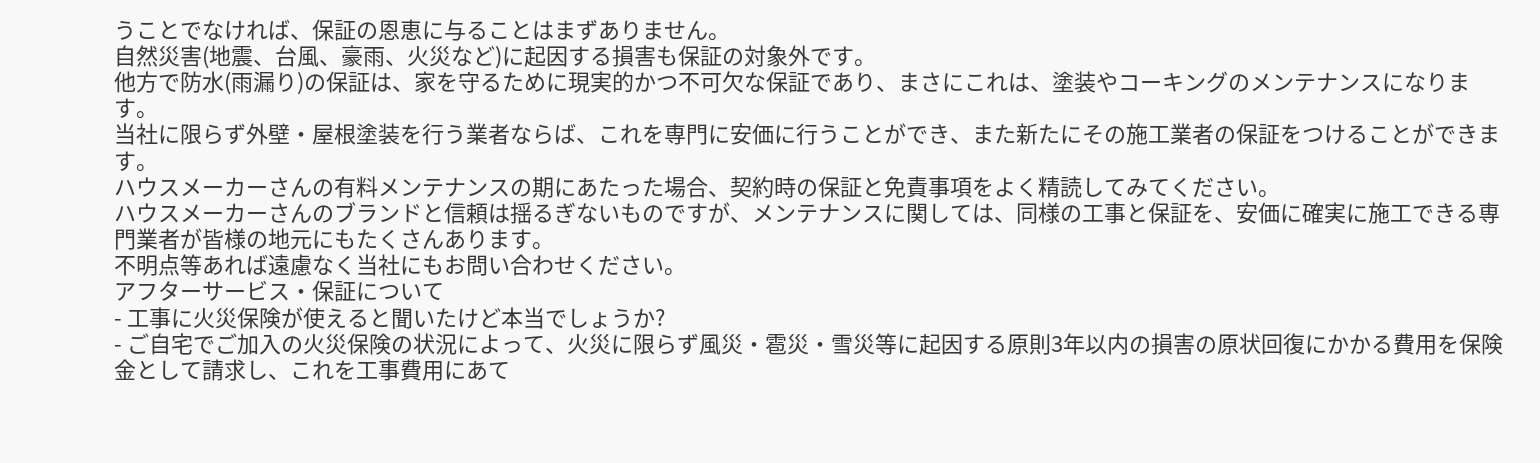うことでなければ、保証の恩恵に与ることはまずありません。
自然災害(地震、台風、豪雨、火災など)に起因する損害も保証の対象外です。
他方で防水(雨漏り)の保証は、家を守るために現実的かつ不可欠な保証であり、まさにこれは、塗装やコーキングのメンテナンスになります。
当社に限らず外壁・屋根塗装を行う業者ならば、これを専門に安価に行うことができ、また新たにその施工業者の保証をつけることができます。
ハウスメーカーさんの有料メンテナンスの期にあたった場合、契約時の保証と免責事項をよく精読してみてください。
ハウスメーカーさんのブランドと信頼は揺るぎないものですが、メンテナンスに関しては、同様の工事と保証を、安価に確実に施工できる専門業者が皆様の地元にもたくさんあります。
不明点等あれば遠慮なく当社にもお問い合わせください。
アフターサービス・保証について
- 工事に火災保険が使えると聞いたけど本当でしょうか?
- ご自宅でご加入の火災保険の状況によって、火災に限らず風災・雹災・雪災等に起因する原則3年以内の損害の原状回復にかかる費用を保険金として請求し、これを工事費用にあて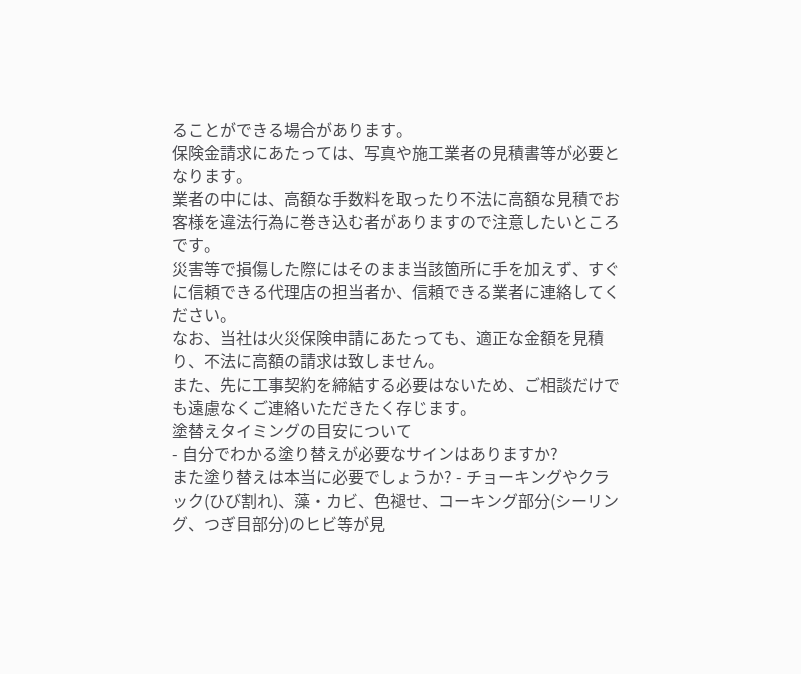ることができる場合があります。
保険金請求にあたっては、写真や施工業者の見積書等が必要となります。
業者の中には、高額な手数料を取ったり不法に高額な見積でお客様を違法行為に巻き込む者がありますので注意したいところです。
災害等で損傷した際にはそのまま当該箇所に手を加えず、すぐに信頼できる代理店の担当者か、信頼できる業者に連絡してください。
なお、当社は火災保険申請にあたっても、適正な金額を見積り、不法に高額の請求は致しません。
また、先に工事契約を締結する必要はないため、ご相談だけでも遠慮なくご連絡いただきたく存じます。
塗替えタイミングの目安について
- 自分でわかる塗り替えが必要なサインはありますか?
また塗り替えは本当に必要でしょうか? - チョーキングやクラック(ひび割れ)、藻・カビ、色褪せ、コーキング部分(シーリング、つぎ目部分)のヒビ等が見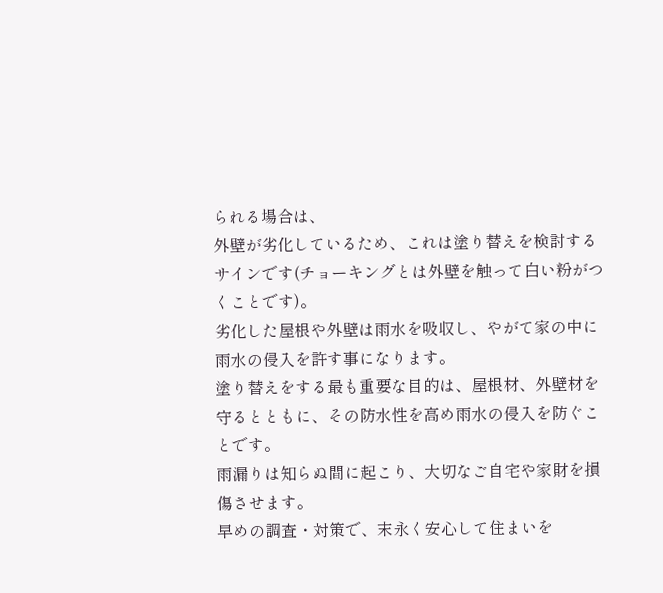られる場合は、
外壁が劣化しているため、これは塗り替えを検討するサインです(チョーキングとは外壁を触って白い粉がつくことです)。
劣化した屋根や外壁は雨水を吸収し、やがて家の中に雨水の侵入を許す事になります。
塗り替えをする最も重要な目的は、屋根材、外壁材を守るとともに、その防水性を高め雨水の侵入を防ぐことです。
雨漏りは知らぬ間に起こり、大切なご自宅や家財を損傷させます。
早めの調査・対策で、末永く安心して住まいを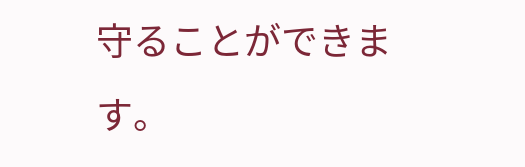守ることができます。